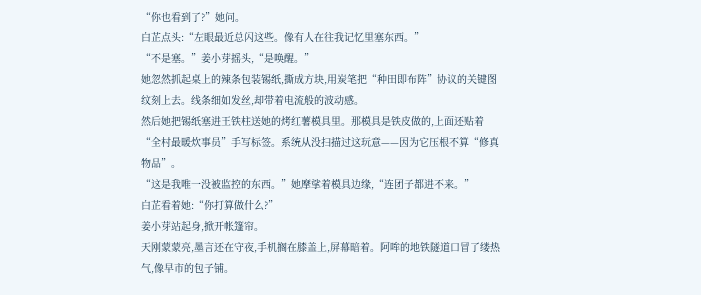“你也看到了?”她问。
白芷点头:“左眼最近总闪这些。像有人在往我记忆里塞东西。”
“不是塞。”姜小芽摇头,“是唤醒。”
她忽然抓起桌上的辣条包装锡纸,撕成方块,用炭笔把“种田即布阵”协议的关键图纹刻上去。线条细如发丝,却带着电流般的波动感。
然后她把锡纸塞进王铁柱送她的烤红薯模具里。那模具是铁皮做的,上面还贴着“全村最暖炊事员”手写标签。系统从没扫描过这玩意——因为它压根不算“修真物品”。
“这是我唯一没被监控的东西。”她摩挲着模具边缘,“连团子都进不来。”
白芷看着她:“你打算做什么?”
姜小芽站起身,掀开帐篷帘。
天刚蒙蒙亮,墨言还在守夜,手机搁在膝盖上,屏幕暗着。阿哞的地铁隧道口冒了缕热气,像早市的包子铺。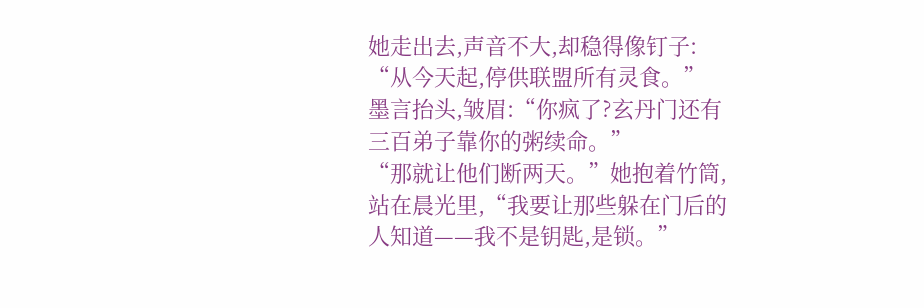她走出去,声音不大,却稳得像钉子:
“从今天起,停供联盟所有灵食。”
墨言抬头,皱眉:“你疯了?玄丹门还有三百弟子靠你的粥续命。”
“那就让他们断两天。”她抱着竹筒,站在晨光里,“我要让那些躲在门后的人知道——我不是钥匙,是锁。”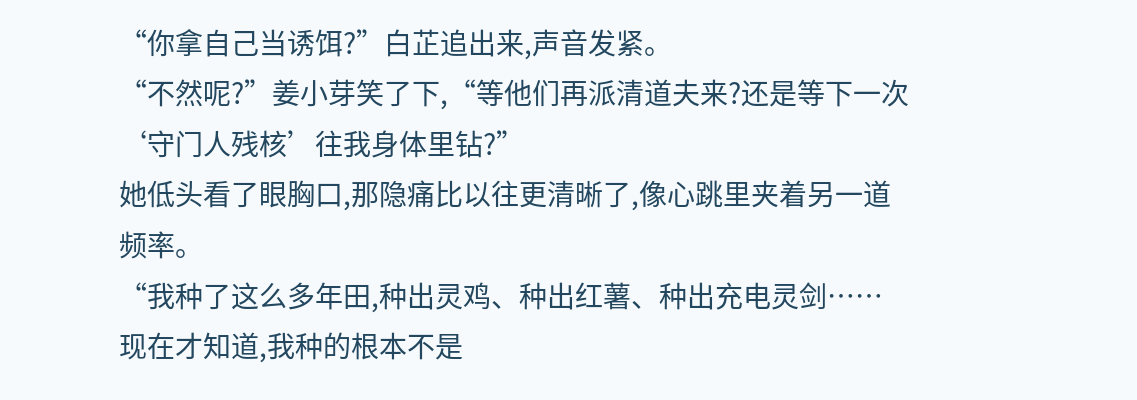“你拿自己当诱饵?”白芷追出来,声音发紧。
“不然呢?”姜小芽笑了下,“等他们再派清道夫来?还是等下一次‘守门人残核’往我身体里钻?”
她低头看了眼胸口,那隐痛比以往更清晰了,像心跳里夹着另一道频率。
“我种了这么多年田,种出灵鸡、种出红薯、种出充电灵剑……现在才知道,我种的根本不是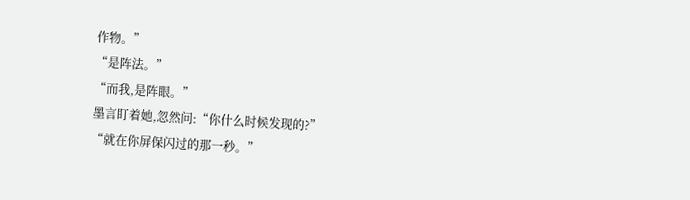作物。”
“是阵法。”
“而我,是阵眼。”
墨言盯着她,忽然问:“你什么时候发现的?”
“就在你屏保闪过的那一秒。”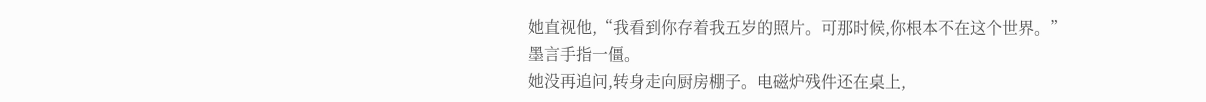她直视他,“我看到你存着我五岁的照片。可那时候,你根本不在这个世界。”
墨言手指一僵。
她没再追问,转身走向厨房棚子。电磁炉残件还在桌上,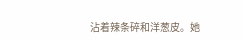沾着辣条碎和洋葱皮。她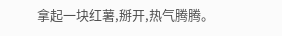拿起一块红薯,掰开,热气腾腾。